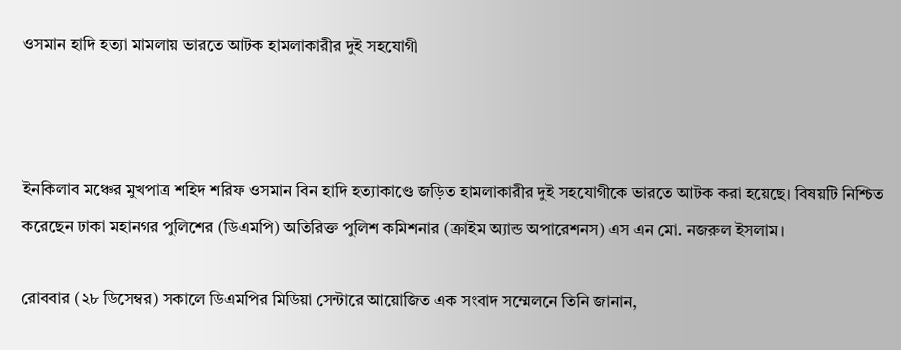ওসমান হাদি হত্যা মামলায় ভারতে আটক হামলাকারীর দুই সহযোগী



ইনকিলাব মঞ্চের মুখপাত্র শহিদ শরিফ ওসমান বিন হাদি হত্যাকাণ্ডে জড়িত হামলাকারীর দুই সহযোগীকে ভারতে আটক করা হয়েছে। বিষয়টি নিশ্চিত করেছেন ঢাকা মহানগর পুলিশের (ডিএমপি) অতিরিক্ত পুলিশ কমিশনার (ক্রাইম অ্যান্ড অপারেশনস) এস এন মো. নজরুল ইসলাম।

রোববার (২৮ ডিসেম্বর) সকালে ডিএমপির মিডিয়া সেন্টারে আয়োজিত এক সংবাদ সম্মেলনে তিনি জানান,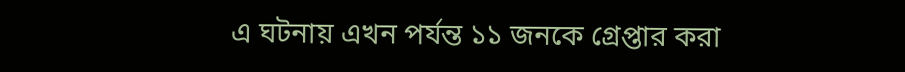এ ঘটনায় এখন পর্যন্ত ১১ জনকে গ্রেপ্তার করা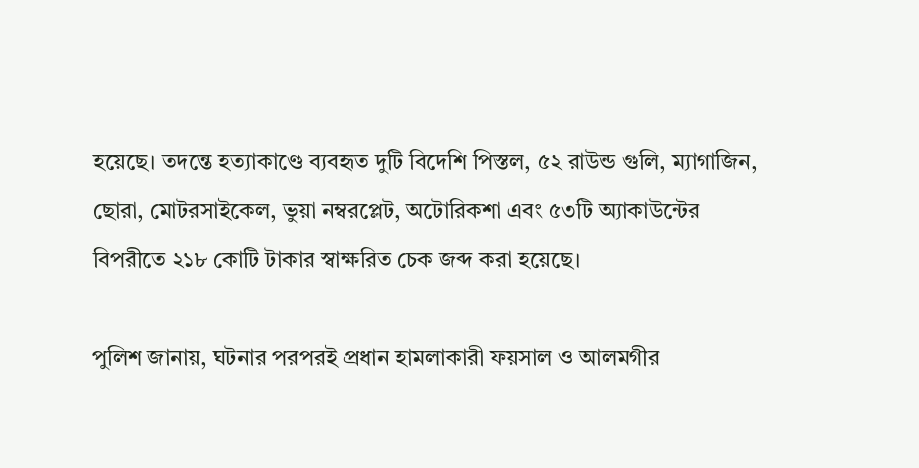হয়েছে। তদন্তে হত্যাকাণ্ডে ব্যবহৃত দুটি বিদেশি পিস্তল, ৫২ রাউন্ড গুলি, ম্যাগাজিন, ছোরা, মোটরসাইকেল, ভুয়া নম্বরপ্লেট, অটোরিকশা এবং ৫৩টি অ্যাকাউন্টের বিপরীতে ২১৮ কোটি টাকার স্বাক্ষরিত চেক জব্দ করা হয়েছে।

পুলিশ জানায়, ঘটনার পরপরই প্রধান হামলাকারী ফয়সাল ও আলমগীর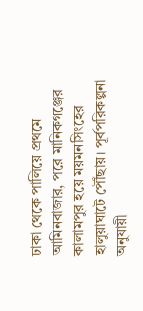ঢাকা থেকে পালিয়ে প্রথমে আমিনবাজার, পরে মানিকগঞ্জের কালামপুর হয়ে ময়মনসিংহের হালুয়াঘাটে পৌঁছায়। পূর্বপরিকল্পনা অনুযায়ী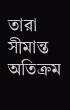তারা সীমান্ত অতিক্রম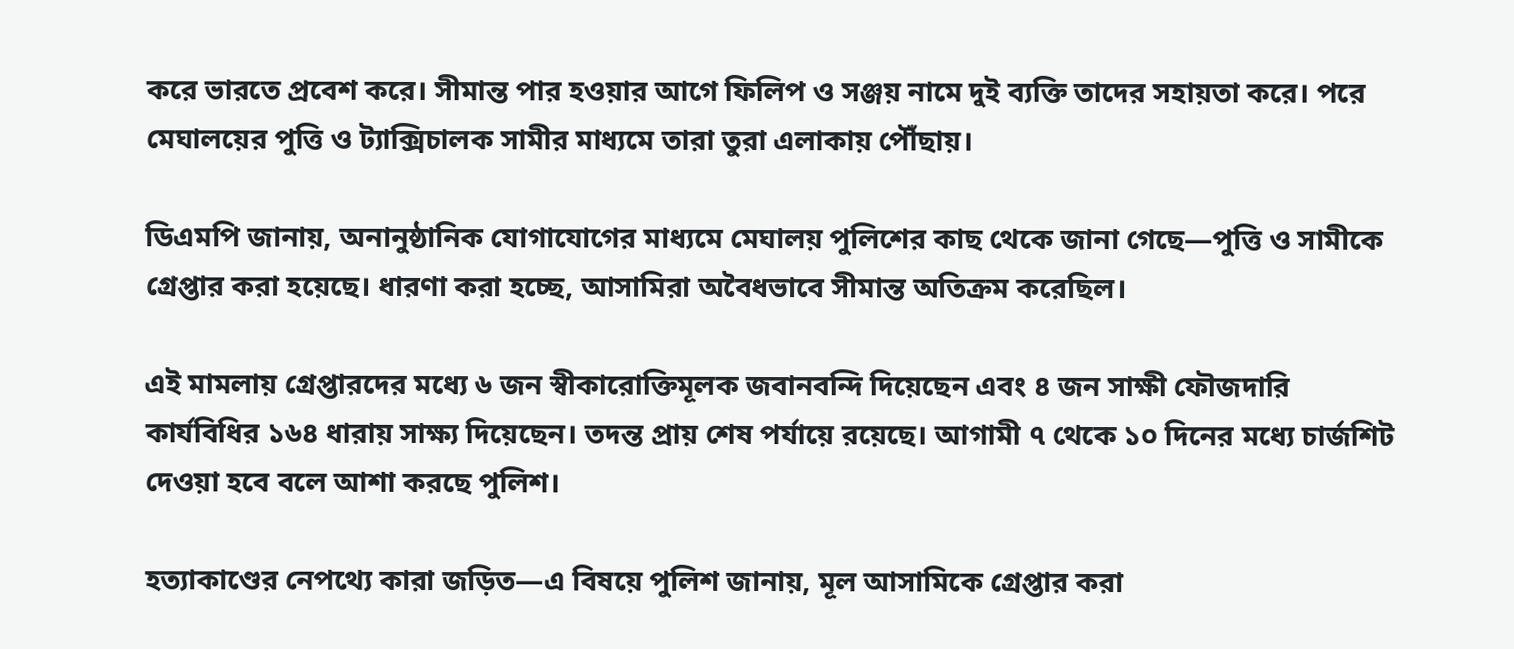করে ভারতে প্রবেশ করে। সীমান্ত পার হওয়ার আগে ফিলিপ ও সঞ্জয় নামে দুই ব্যক্তি তাদের সহায়তা করে। পরে মেঘালয়ের পুত্তি ও ট্যাক্সিচালক সামীর মাধ্যমে তারা তুরা এলাকায় পৌঁছায়।

ডিএমপি জানায়, অনানুষ্ঠানিক যোগাযোগের মাধ্যমে মেঘালয় পুলিশের কাছ থেকে জানা গেছে—পুত্তি ও সামীকে গ্রেপ্তার করা হয়েছে। ধারণা করা হচ্ছে, আসামিরা অবৈধভাবে সীমান্ত অতিক্রম করেছিল।

এই মামলায় গ্রেপ্তারদের মধ্যে ৬ জন স্বীকারোক্তিমূলক জবানবন্দি দিয়েছেন এবং ৪ জন সাক্ষী ফৌজদারি কার্যবিধির ১৬৪ ধারায় সাক্ষ্য দিয়েছেন। তদন্ত প্রায় শেষ পর্যায়ে রয়েছে। আগামী ৭ থেকে ১০ দিনের মধ্যে চার্জশিট দেওয়া হবে বলে আশা করছে পুলিশ।

হত্যাকাণ্ডের নেপথ্যে কারা জড়িত—এ বিষয়ে পুলিশ জানায়, মূল আসামিকে গ্রেপ্তার করা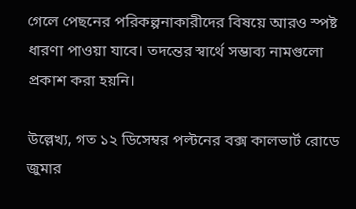গেলে পেছনের পরিকল্পনাকারীদের বিষয়ে আরও স্পষ্ট ধারণা পাওয়া যাবে। তদন্তের স্বার্থে সম্ভাব্য নামগুলো প্রকাশ করা হয়নি।

উল্লেখ্য, গত ১২ ডিসেম্বর পল্টনের বক্স কালভার্ট রোডে জুমার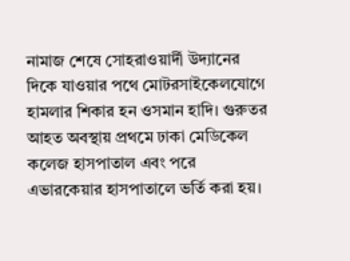নামাজ শেষে সোহরাওয়ার্দী উদ্যানের দিকে যাওয়ার পথে মোটরসাইকেলযোগে হামলার শিকার হন ওসমান হাদি। গুরুতর আহত অবস্থায় প্রথমে ঢাকা মেডিকেল কলেজ হাসপাতাল এবং পরে এভারকেয়ার হাসপাতালে ভর্তি করা হয়।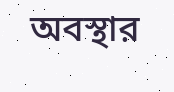অবস্থার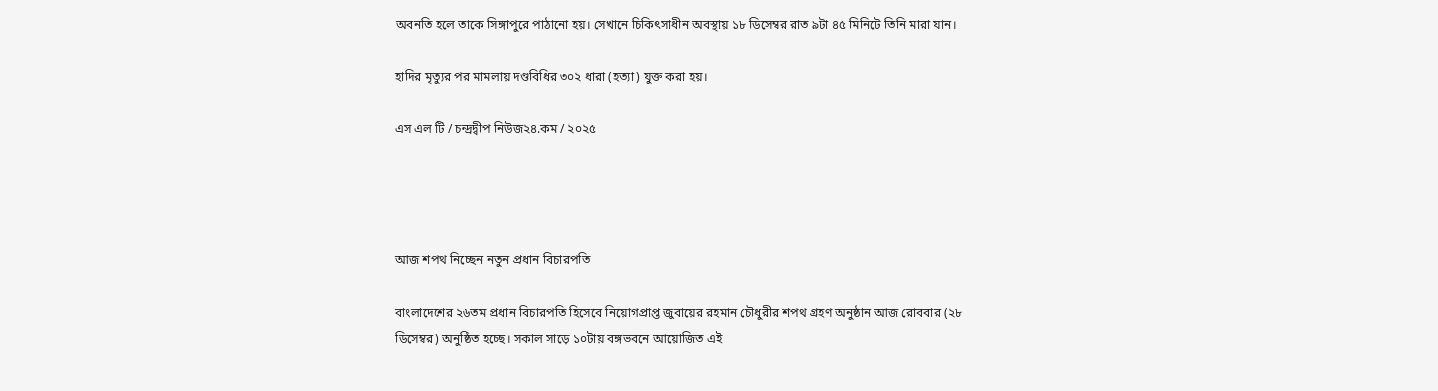অবনতি হলে তাকে সিঙ্গাপুরে পাঠানো হয়। সেখানে চিকিৎসাধীন অবস্থায় ১৮ ডিসেম্বর রাত ৯টা ৪৫ মিনিটে তিনি মারা যান।

হাদির মৃত্যুর পর মামলায় দণ্ডবিধির ৩০২ ধারা (হত্যা) যুক্ত করা হয়।

এস এল টি / চন্দ্রদ্বীপ নিউজ২৪.কম / ২০২৫




আজ শপথ নিচ্ছেন নতুন প্রধান বিচারপতি

বাংলাদেশের ২৬তম প্রধান বিচারপতি হিসেবে নিয়োগপ্রাপ্ত জুবায়ের রহমান চৌধুরীর শপথ গ্রহণ অনুষ্ঠান আজ রোববার (২৮ ডিসেম্বর) অনুষ্ঠিত হচ্ছে। সকাল সাড়ে ১০টায় বঙ্গভবনে আয়োজিত এই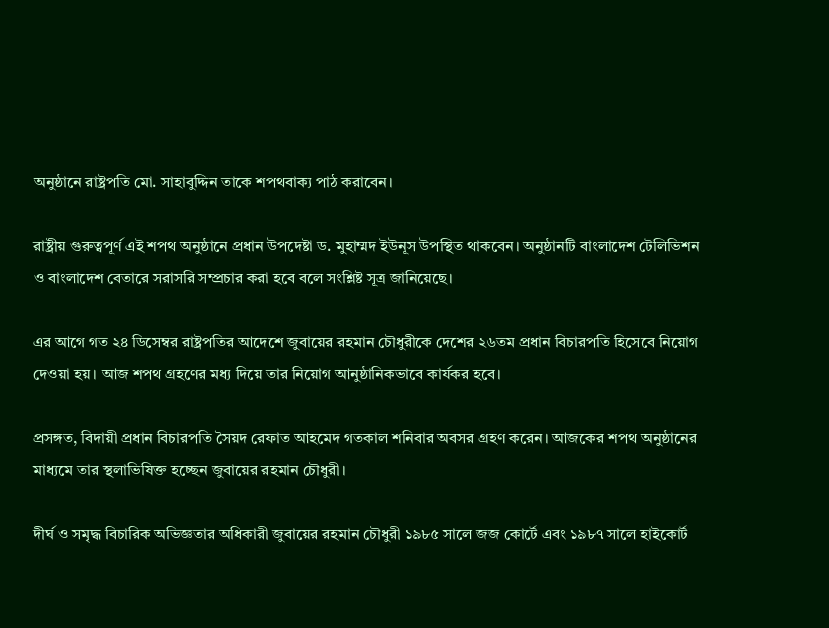অনুষ্ঠানে রাষ্ট্রপতি মো. সাহাবুদ্দিন তাকে শপথবাক্য পাঠ করাবেন।

রাষ্ট্রীয় গুরুত্বপূর্ণ এই শপথ অনুষ্ঠানে প্রধান উপদেষ্টা ড. মুহাম্মদ ইউনূস উপস্থিত থাকবেন। অনুষ্ঠানটি বাংলাদেশ টেলিভিশন ও বাংলাদেশ বেতারে সরাসরি সম্প্রচার করা হবে বলে সংশ্লিষ্ট সূত্র জানিয়েছে।

এর আগে গত ২৪ ডিসেম্বর রাষ্ট্রপতির আদেশে জুবায়ের রহমান চৌধুরীকে দেশের ২৬তম প্রধান বিচারপতি হিসেবে নিয়োগ দেওয়া হয়। আজ শপথ গ্রহণের মধ্য দিয়ে তার নিয়োগ আনুষ্ঠানিকভাবে কার্যকর হবে।

প্রসঙ্গত, বিদায়ী প্রধান বিচারপতি সৈয়দ রেফাত আহমেদ গতকাল শনিবার অবসর গ্রহণ করেন। আজকের শপথ অনুষ্ঠানের মাধ্যমে তার স্থলাভিষিক্ত হচ্ছেন জুবায়ের রহমান চৌধুরী।

দীর্ঘ ও সমৃদ্ধ বিচারিক অভিজ্ঞতার অধিকারী জুবায়ের রহমান চৌধুরী ১৯৮৫ সালে জজ কোর্টে এবং ১৯৮৭ সালে হাইকোর্ট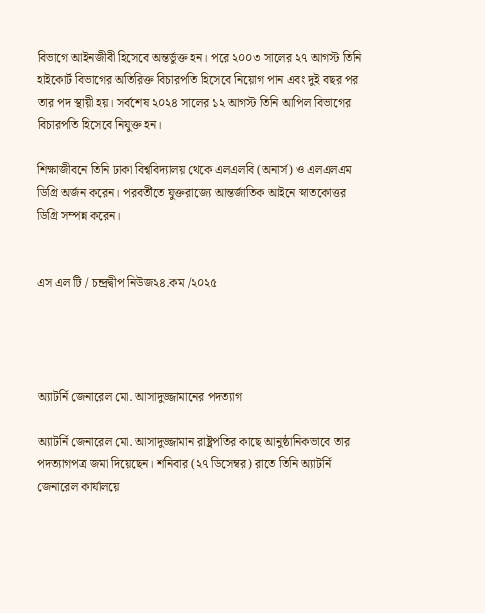বিভাগে আইনজীবী হিসেবে অন্তর্ভুক্ত হন। পরে ২০০৩ সালের ২৭ আগস্ট তিনি হাইকোর্ট বিভাগের অতিরিক্ত বিচারপতি হিসেবে নিয়োগ পান এবং দুই বছর পর তার পদ স্থায়ী হয়। সর্বশেষ ২০২৪ সালের ১২ আগস্ট তিনি আপিল বিভাগের বিচারপতি হিসেবে নিযুক্ত হন।

শিক্ষাজীবনে তিনি ঢাকা বিশ্ববিদ্যালয় থেকে এলএলবি (অনার্স) ও এলএলএম ডিগ্রি অর্জন করেন। পরবর্তীতে যুক্তরাজ্যে আন্তর্জাতিক আইনে স্নাতকোত্তর ডিগ্রি সম্পন্ন করেন।


এস এল টি / চন্দ্রদ্বীপ নিউজ২৪.কম /২০২৫




অ্যাটর্নি জেনারেল মো. আসাদুজ্জামানের পদত্যাগ

অ্যাটর্নি জেনারেল মো. আসাদুজ্জামান রাষ্ট্রপতির কাছে আনুষ্ঠানিকভাবে তার পদত্যাগপত্র জমা দিয়েছেন। শনিবার (২৭ ডিসেম্বর) রাতে তিনি অ্যাটর্নি জেনারেল কার্যালয়ে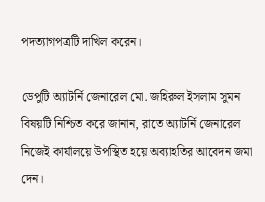পদত্যাগপত্রটি দাখিল করেন।

ডেপুটি অ্যাটর্নি জেনারেল মো. জহিরুল ইসলাম সুমন বিষয়টি নিশ্চিত করে জানান, রাতে অ্যাটর্নি জেনারেল নিজেই কার্যালয়ে উপস্থিত হয়ে অব্যাহতির আবেদন জমা দেন।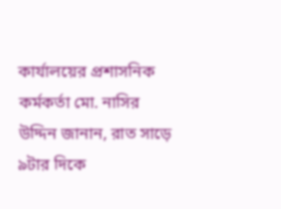কার্যালয়ের প্রশাসনিক কর্মকর্তা মো. নাসির উদ্দিন জানান, রাত সাড়ে ৯টার দিকে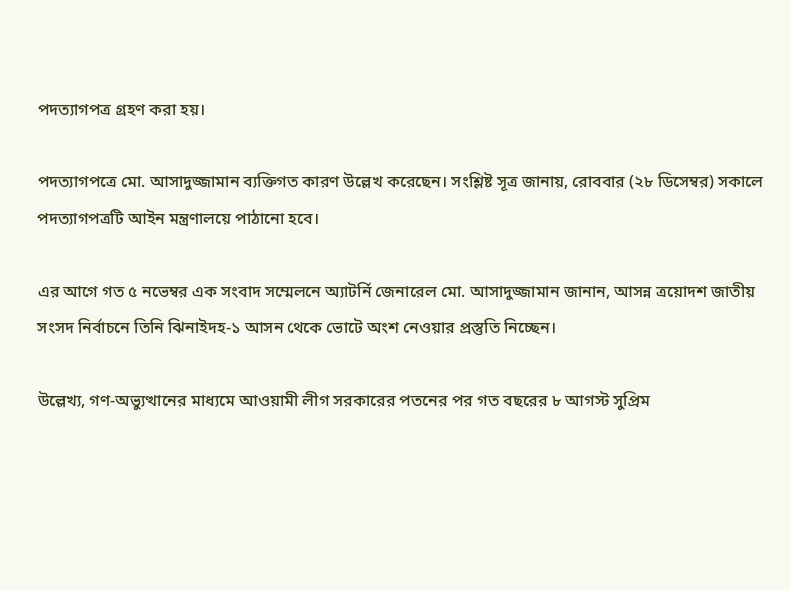পদত্যাগপত্র গ্রহণ করা হয়।

পদত্যাগপত্রে মো. আসাদুজ্জামান ব্যক্তিগত কারণ উল্লেখ করেছেন। সংশ্লিষ্ট সূত্র জানায়, রোববার (২৮ ডিসেম্বর) সকালে পদত্যাগপত্রটি আইন মন্ত্রণালয়ে পাঠানো হবে।

এর আগে গত ৫ নভেম্বর এক সংবাদ সম্মেলনে অ্যাটর্নি জেনারেল মো. আসাদুজ্জামান জানান, আসন্ন ত্রয়োদশ জাতীয় সংসদ নির্বাচনে তিনি ঝিনাইদহ-১ আসন থেকে ভোটে অংশ নেওয়ার প্রস্তুতি নিচ্ছেন।

উল্লেখ্য, গণ-অভ্যুত্থানের মাধ্যমে আওয়ামী লীগ সরকারের পতনের পর গত বছরের ৮ আগস্ট সুপ্রিম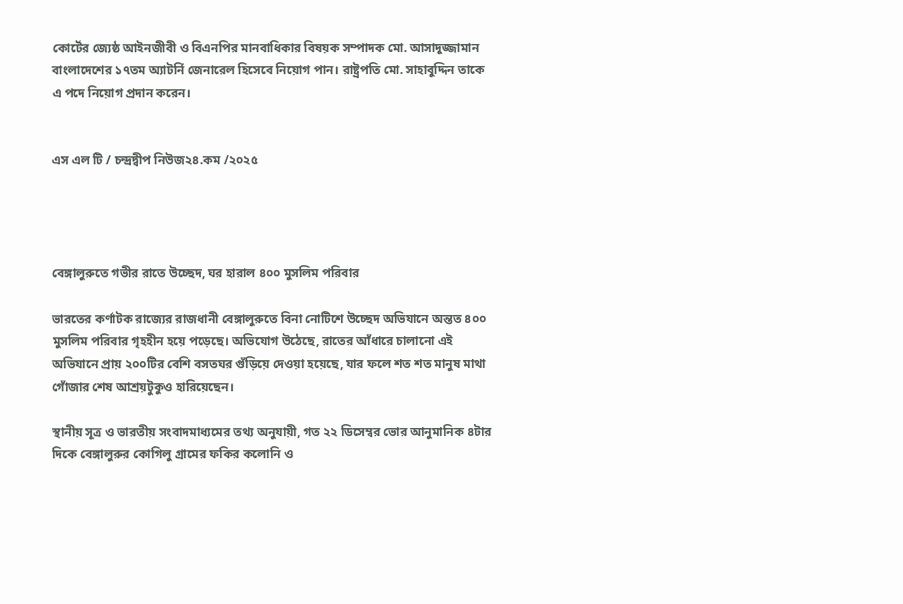কোর্টের জ্যেষ্ঠ আইনজীবী ও বিএনপির মানবাধিকার বিষয়ক সম্পাদক মো. আসাদুজ্জামান বাংলাদেশের ১৭তম অ্যাটর্নি জেনারেল হিসেবে নিয়োগ পান। রাষ্ট্রপতি মো. সাহাবুদ্দিন তাকে এ পদে নিয়োগ প্রদান করেন।


এস এল টি / চন্দ্রদ্বীপ নিউজ২৪.কম /২০২৫




বেঙ্গালুরুতে গভীর রাতে উচ্ছেদ, ঘর হারাল ৪০০ মুসলিম পরিবার

ভারতের কর্ণাটক রাজ্যের রাজধানী বেঙ্গালুরুতে বিনা নোটিশে উচ্ছেদ অভিযানে অন্তত ৪০০ মুসলিম পরিবার গৃহহীন হয়ে পড়েছে। অভিযোগ উঠেছে, রাতের আঁধারে চালানো এই অভিযানে প্রায় ২০০টির বেশি বসতঘর গুঁড়িয়ে দেওয়া হয়েছে, যার ফলে শত শত মানুষ মাথা গোঁজার শেষ আশ্রয়টুকুও হারিয়েছেন।

স্থানীয় সূত্র ও ভারতীয় সংবাদমাধ্যমের তথ্য অনুযায়ী, গত ২২ ডিসেম্বর ভোর আনুমানিক ৪টার দিকে বেঙ্গালুরুর কোগিলু গ্রামের ফকির কলোনি ও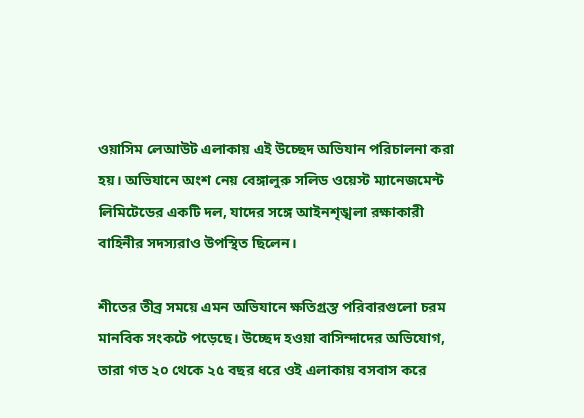ওয়াসিম লেআউট এলাকায় এই উচ্ছেদ অভিযান পরিচালনা করা হয়। অভিযানে অংশ নেয় বেঙ্গালুরু সলিড ওয়েস্ট ম্যানেজমেন্ট লিমিটেডের একটি দল, যাদের সঙ্গে আইনশৃঙ্খলা রক্ষাকারী বাহিনীর সদস্যরাও উপস্থিত ছিলেন।

শীতের তীব্র সময়ে এমন অভিযানে ক্ষতিগ্রস্ত পরিবারগুলো চরম মানবিক সংকটে পড়েছে। উচ্ছেদ হওয়া বাসিন্দাদের অভিযোগ, তারা গত ২০ থেকে ২৫ বছর ধরে ওই এলাকায় বসবাস করে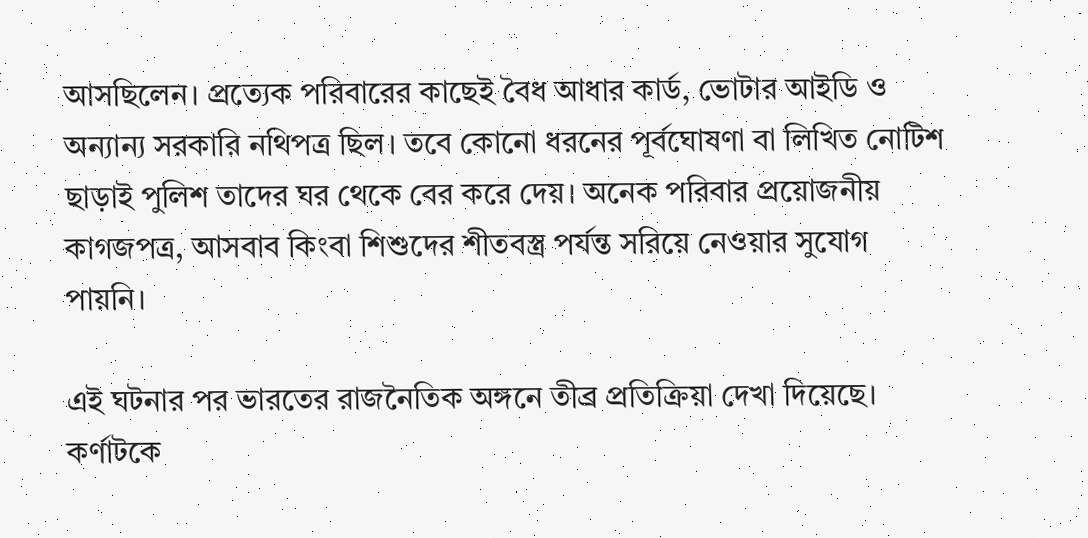আসছিলেন। প্রত্যেক পরিবারের কাছেই বৈধ আধার কার্ড, ভোটার আইডি ও অন্যান্য সরকারি নথিপত্র ছিল। তবে কোনো ধরনের পূর্বঘোষণা বা লিখিত নোটিশ ছাড়াই পুলিশ তাদের ঘর থেকে বের করে দেয়। অনেক পরিবার প্রয়োজনীয় কাগজপত্র, আসবাব কিংবা শিশুদের শীতবস্ত্র পর্যন্ত সরিয়ে নেওয়ার সুযোগ পায়নি।

এই ঘটনার পর ভারতের রাজনৈতিক অঙ্গনে তীব্র প্রতিক্রিয়া দেখা দিয়েছে। কর্ণাটকে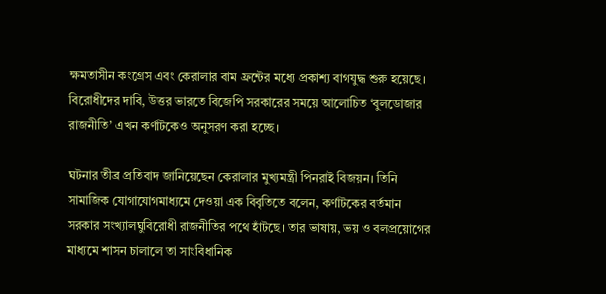ক্ষমতাসীন কংগ্রেস এবং কেরালার বাম ফ্রন্টের মধ্যে প্রকাশ্য বাগযুদ্ধ শুরু হয়েছে। বিরোধীদের দাবি, উত্তর ভারতে বিজেপি সরকারের সময়ে আলোচিত ‘বুলডোজার রাজনীতি’ এখন কর্ণাটকেও অনুসরণ করা হচ্ছে।

ঘটনার তীব্র প্রতিবাদ জানিয়েছেন কেরালার মুখ্যমন্ত্রী পিনরাই বিজয়ন। তিনি সামাজিক যোগাযোগমাধ্যমে দেওয়া এক বিবৃতিতে বলেন, কর্ণাটকের বর্তমান সরকার সংখ্যালঘুবিরোধী রাজনীতির পথে হাঁটছে। তার ভাষায়, ভয় ও বলপ্রয়োগের মাধ্যমে শাসন চালালে তা সাংবিধানিক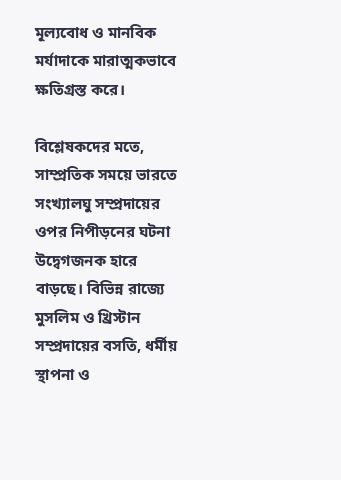মূল্যবোধ ও মানবিক মর্যাদাকে মারাত্মকভাবে ক্ষতিগ্রস্ত করে।

বিশ্লেষকদের মতে, সাম্প্রতিক সময়ে ভারতে সংখ্যালঘু সম্প্রদায়ের ওপর নিপীড়নের ঘটনা উদ্বেগজনক হারে বাড়ছে। বিভিন্ন রাজ্যে মুসলিম ও খ্রিস্টান সম্প্রদায়ের বসতি, ধর্মীয় স্থাপনা ও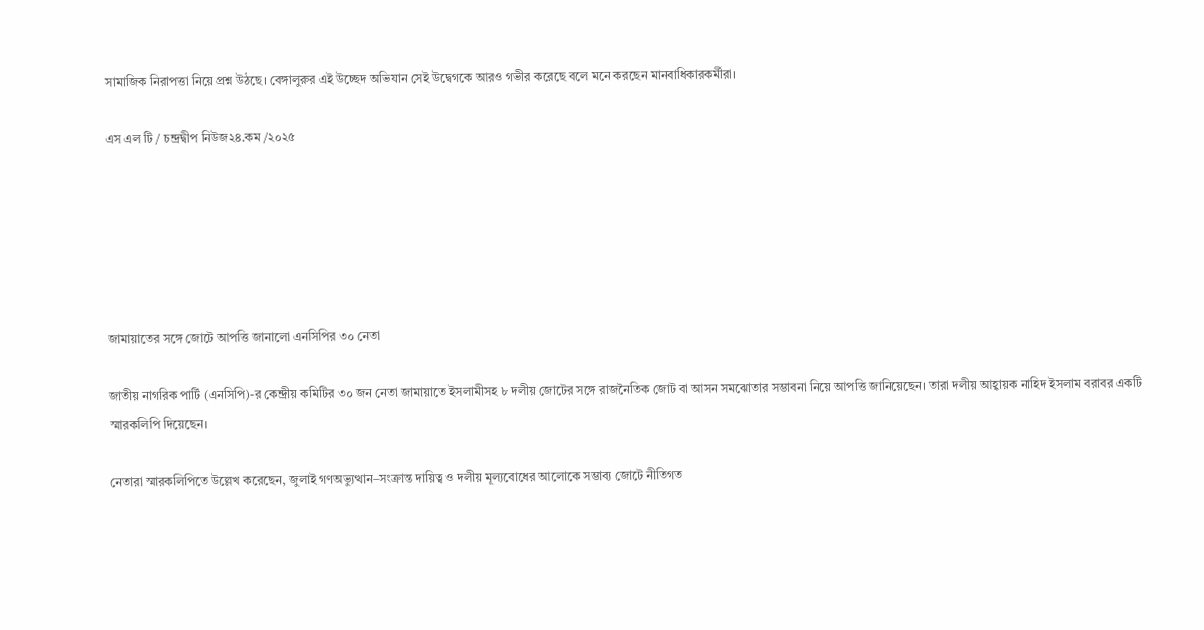সামাজিক নিরাপত্তা নিয়ে প্রশ্ন উঠছে। বেঙ্গালুরুর এই উচ্ছেদ অভিযান সেই উদ্বেগকে আরও গভীর করেছে বলে মনে করছেন মানবাধিকারকর্মীরা।

এস এল টি / চন্দ্রদ্বীপ নিউজ২৪.কম /২০২৫






জামায়াতের সঙ্গে জোটে আপত্তি জানালো এনসিপির ৩০ নেতা

জাতীয় নাগরিক পার্টি (এনসিপি)-র কেন্দ্রীয় কমিটির ৩০ জন নেতা জামায়াতে ইসলামীসহ ৮ দলীয় জোটের সঙ্গে রাজনৈতিক জোট বা আসন সমঝোতার সম্ভাবনা নিয়ে আপত্তি জানিয়েছেন। তারা দলীয় আহ্বায়ক নাহিদ ইসলাম বরাবর একটি স্মারকলিপি দিয়েছেন।

নেতারা স্মারকলিপিতে উল্লেখ করেছেন, জুলাই গণঅভ্যুত্থান–সংক্রান্ত দায়িত্ব ও দলীয় মূল্যবোধের আলোকে সম্ভাব্য জোটে নীতিগত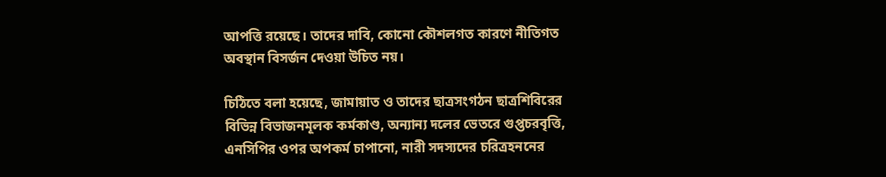আপত্তি রয়েছে। তাদের দাবি, কোনো কৌশলগত কারণে নীতিগত অবস্থান বিসর্জন দেওয়া উচিত নয়।

চিঠিতে বলা হয়েছে, জামায়াত ও তাদের ছাত্রসংগঠন ছাত্রশিবিরের বিভিন্ন বিভাজনমূলক কর্মকাণ্ড, অন্যান্য দলের ভেতরে গুপ্তচরবৃত্তি, এনসিপির ওপর অপকর্ম চাপানো, নারী সদস্যদের চরিত্রহননের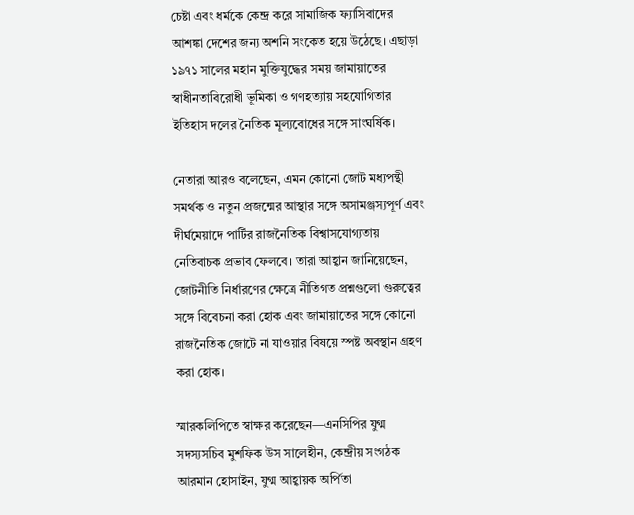চেষ্টা এবং ধর্মকে কেন্দ্র করে সামাজিক ফ্যাসিবাদের আশঙ্কা দেশের জন্য অশনি সংকেত হয়ে উঠেছে। এছাড়া ১৯৭১ সালের মহান মুক্তিযুদ্ধের সময় জামায়াতের স্বাধীনতাবিরোধী ভূমিকা ও গণহত্যায় সহযোগিতার ইতিহাস দলের নৈতিক মূল্যবোধের সঙ্গে সাংঘর্ষিক।

নেতারা আরও বলেছেন, এমন কোনো জোট মধ্যপন্থী সমর্থক ও নতুন প্রজন্মের আস্থার সঙ্গে অসামঞ্জস্যপূর্ণ এবং দীর্ঘমেয়াদে পার্টির রাজনৈতিক বিশ্বাসযোগ্যতায় নেতিবাচক প্রভাব ফেলবে। তারা আহ্বান জানিয়েছেন, জোটনীতি নির্ধারণের ক্ষেত্রে নীতিগত প্রশ্নগুলো গুরুত্বের সঙ্গে বিবেচনা করা হোক এবং জামায়াতের সঙ্গে কোনো রাজনৈতিক জোটে না যাওয়ার বিষয়ে স্পষ্ট অবস্থান গ্রহণ করা হোক।

স্মারকলিপিতে স্বাক্ষর করেছেন—এনসিপির যুগ্ম সদস্যসচিব মুশফিক উস সালেহীন, কেন্দ্রীয় সংগঠক আরমান হোসাইন, যুগ্ম আহ্বায়ক অর্পিতা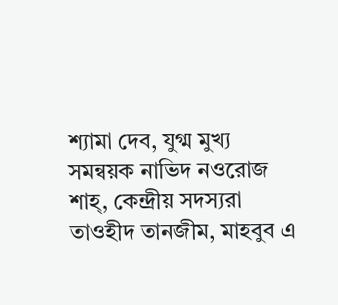শ্যামা দেব, যুগ্ম মুখ্য সমন্বয়ক নাভিদ নওরোজ শাহ্, কেন্দ্রীয় সদস্যরা তাওহীদ তানজীম, মাহবুব এ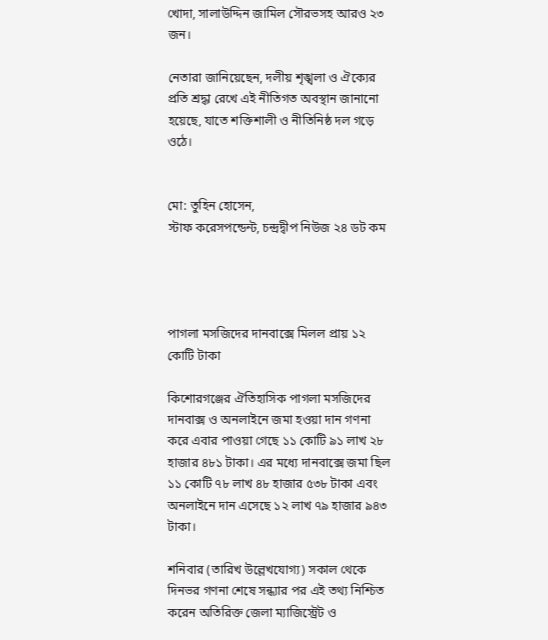খোদা, সালাউদ্দিন জামিল সৌরভসহ আরও ২৩ জন।

নেতারা জানিয়েছেন, দলীয় শৃঙ্খলা ও ঐক্যের প্রতি শ্রদ্ধা রেখে এই নীতিগত অবস্থান জানানো হয়েছে, যাতে শক্তিশালী ও নীতিনিষ্ঠ দল গড়ে ওঠে।


মো: তুহিন হোসেন,
স্টাফ করেসপন্ডেন্ট, চন্দ্রদ্বীপ নিউজ ২৪ ডট কম




পাগলা মসজিদের দানবাক্সে মিলল প্রায় ১২ কোটি টাকা

কিশোরগঞ্জের ঐতিহাসিক পাগলা মসজিদের দানবাক্স ও অনলাইনে জমা হওয়া দান গণনা করে এবার পাওয়া গেছে ১১ কোটি ৯১ লাখ ২৮ হাজার ৪৮১ টাকা। এর মধ্যে দানবাক্সে জমা ছিল ১১ কোটি ৭৮ লাখ ৪৮ হাজার ৫৩৮ টাকা এবং অনলাইনে দান এসেছে ১২ লাখ ৭৯ হাজার ৯৪৩ টাকা।

শনিবার (তারিখ উল্লেখযোগ্য) সকাল থেকে দিনভর গণনা শেষে সন্ধ্যার পর এই তথ্য নিশ্চিত করেন অতিরিক্ত জেলা ম্যাজিস্ট্রেট ও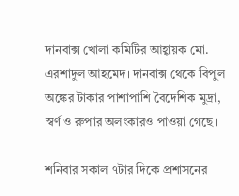দানবাক্স খোলা কমিটির আহ্বায়ক মো. এরশাদুল আহমেদ। দানবাক্স থেকে বিপুল অঙ্কের টাকার পাশাপাশি বৈদেশিক মুদ্রা, স্বর্ণ ও রুপার অলংকারও পাওয়া গেছে।

শনিবার সকাল ৭টার দিকে প্রশাসনের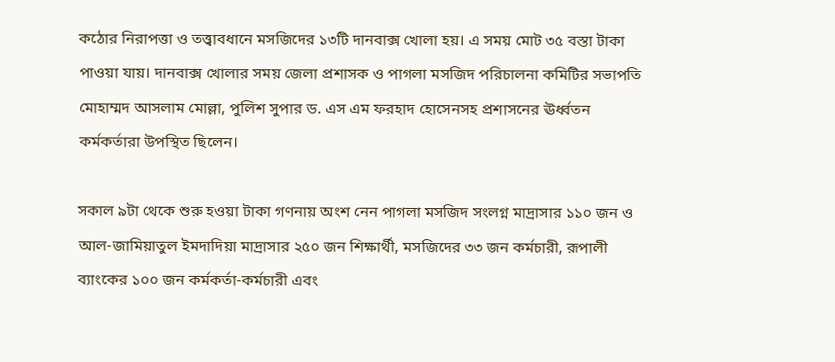কঠোর নিরাপত্তা ও তত্ত্বাবধানে মসজিদের ১৩টি দানবাক্স খোলা হয়। এ সময় মোট ৩৫ বস্তা টাকা পাওয়া যায়। দানবাক্স খোলার সময় জেলা প্রশাসক ও পাগলা মসজিদ পরিচালনা কমিটির সভাপতি মোহাম্মদ আসলাম মোল্লা, পুলিশ সুপার ড. এস এম ফরহাদ হোসেনসহ প্রশাসনের ঊর্ধ্বতন কর্মকর্তারা উপস্থিত ছিলেন।

সকাল ৯টা থেকে শুরু হওয়া টাকা গণনায় অংশ নেন পাগলা মসজিদ সংলগ্ন মাদ্রাসার ১১০ জন ও আল-জামিয়াতুল ইমদাদিয়া মাদ্রাসার ২৫০ জন শিক্ষার্থী, মসজিদের ৩৩ জন কর্মচারী, রূপালী ব্যাংকের ১০০ জন কর্মকর্তা-কর্মচারী এবং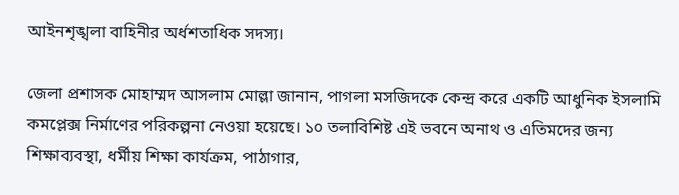আইনশৃঙ্খলা বাহিনীর অর্ধশতাধিক সদস্য।

জেলা প্রশাসক মোহাম্মদ আসলাম মোল্লা জানান, পাগলা মসজিদকে কেন্দ্র করে একটি আধুনিক ইসলামি কমপ্লেক্স নির্মাণের পরিকল্পনা নেওয়া হয়েছে। ১০ তলাবিশিষ্ট এই ভবনে অনাথ ও এতিমদের জন্য শিক্ষাব্যবস্থা, ধর্মীয় শিক্ষা কার্যক্রম, পাঠাগার,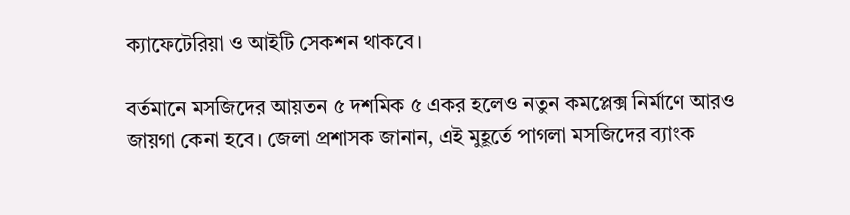ক্যাফেটেরিয়া ও আইটি সেকশন থাকবে।

বর্তমানে মসজিদের আয়তন ৫ দশমিক ৫ একর হলেও নতুন কমপ্লেক্স নির্মাণে আরও জায়গা কেনা হবে। জেলা প্রশাসক জানান, এই মুহূর্তে পাগলা মসজিদের ব্যাংক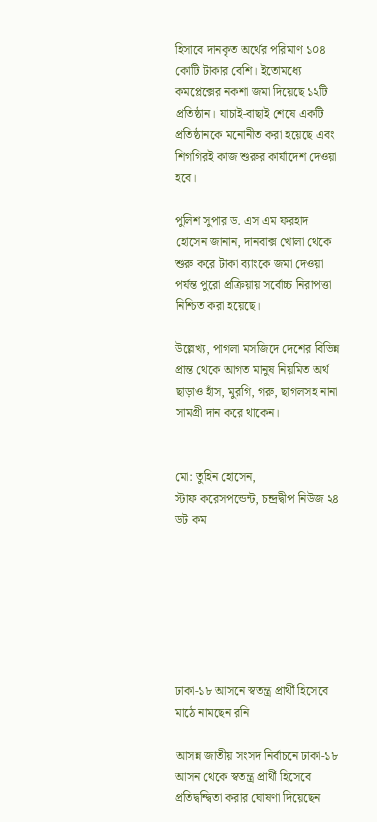হিসাবে দানকৃত অর্থের পরিমাণ ১০৪ কোটি টাকার বেশি। ইতোমধ্যে কমপ্লেক্সের নকশা জমা দিয়েছে ১২টি প্রতিষ্ঠান। যাচাই-বাছাই শেষে একটি প্রতিষ্ঠানকে মনোনীত করা হয়েছে এবং শিগগিরই কাজ শুরুর কার্যাদেশ দেওয়া হবে।

পুলিশ সুপার ড. এস এম ফরহাদ হোসেন জানান, দানবাক্স খোলা থেকে শুরু করে টাকা ব্যাংকে জমা দেওয়া পর্যন্ত পুরো প্রক্রিয়ায় সর্বোচ্চ নিরাপত্তা নিশ্চিত করা হয়েছে।

উল্লেখ্য, পাগলা মসজিদে দেশের বিভিন্ন প্রান্ত থেকে আগত মানুষ নিয়মিত অর্থ ছাড়াও হাঁস, মুরগি, গরু, ছাগলসহ নানা সামগ্রী দান করে থাকেন।


মো: তুহিন হোসেন,
স্টাফ করেসপন্ডেন্ট, চন্দ্রদ্বীপ নিউজ ২৪ ডট কম







ঢাকা-১৮ আসনে স্বতন্ত্র প্রার্থী হিসেবে মাঠে নামছেন রনি

আসন্ন জাতীয় সংসদ নির্বাচনে ঢাকা-১৮ আসন থেকে স্বতন্ত্র প্রার্থী হিসেবে প্রতিদ্বন্দ্বিতা করার ঘোষণা দিয়েছেন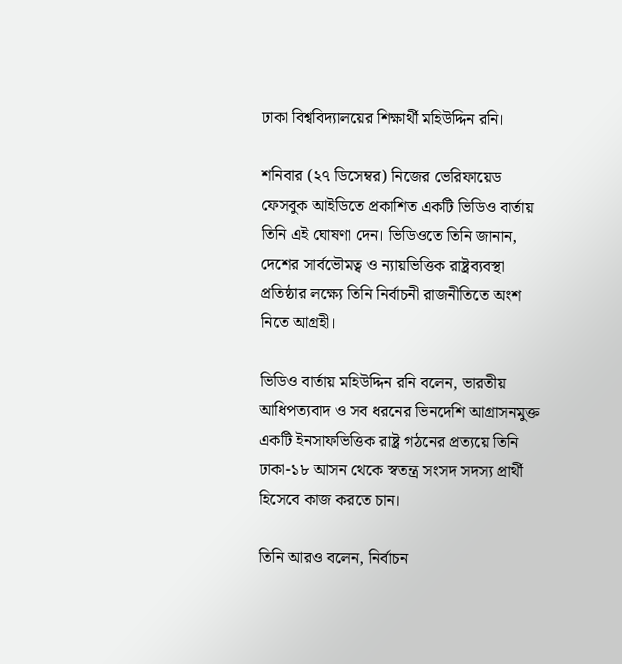ঢাকা বিশ্ববিদ্যালয়ের শিক্ষার্থী মহিউদ্দিন রনি।

শনিবার (২৭ ডিসেম্বর) নিজের ভেরিফায়েড ফেসবুক আইডিতে প্রকাশিত একটি ভিডিও বার্তায় তিনি এই ঘোষণা দেন। ভিডিওতে তিনি জানান, দেশের সার্বভৌমত্ব ও ন্যায়ভিত্তিক রাষ্ট্রব্যবস্থা প্রতিষ্ঠার লক্ষ্যে তিনি নির্বাচনী রাজনীতিতে অংশ নিতে আগ্রহী।

ভিডিও বার্তায় মহিউদ্দিন রনি বলেন, ভারতীয় আধিপত্যবাদ ও সব ধরনের ভিনদেশি আগ্রাসনমুক্ত একটি ইনসাফভিত্তিক রাষ্ট্র গঠনের প্রত্যয়ে তিনি ঢাকা-১৮ আসন থেকে স্বতন্ত্র সংসদ সদস্য প্রার্থী হিসেবে কাজ করতে চান।

তিনি আরও বলেন, নির্বাচন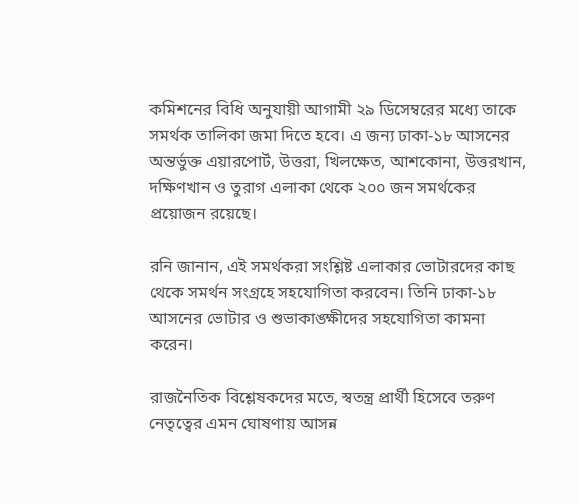কমিশনের বিধি অনুযায়ী আগামী ২৯ ডিসেম্বরের মধ্যে তাকে সমর্থক তালিকা জমা দিতে হবে। এ জন্য ঢাকা-১৮ আসনের অন্তর্ভুক্ত এয়ারপোর্ট, উত্তরা, খিলক্ষেত, আশকোনা, উত্তরখান, দক্ষিণখান ও তুরাগ এলাকা থেকে ২০০ জন সমর্থকের প্রয়োজন রয়েছে।

রনি জানান, এই সমর্থকরা সংশ্লিষ্ট এলাকার ভোটারদের কাছ থেকে সমর্থন সংগ্রহে সহযোগিতা করবেন। তিনি ঢাকা-১৮ আসনের ভোটার ও শুভাকাঙ্ক্ষীদের সহযোগিতা কামনা করেন।

রাজনৈতিক বিশ্লেষকদের মতে, স্বতন্ত্র প্রার্থী হিসেবে তরুণ নেতৃত্বের এমন ঘোষণায় আসন্ন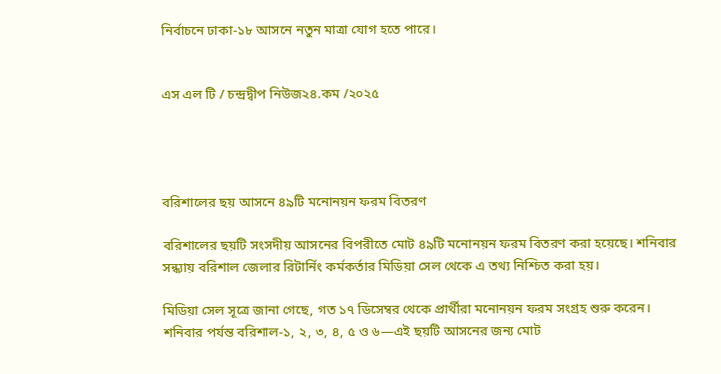নির্বাচনে ঢাকা-১৮ আসনে নতুন মাত্রা যোগ হতে পারে।


এস এল টি / চন্দ্রদ্বীপ নিউজ২৪.কম /২০২৫




বরিশালের ছয় আসনে ৪৯টি মনোনয়ন ফরম বিতরণ

বরিশালের ছয়টি সংসদীয় আসনের বিপরীতে মোট ৪৯টি মনোনয়ন ফরম বিতরণ করা হয়েছে। শনিবার সন্ধ্যায় বরিশাল জেলার রিটার্নিং কর্মকর্তার মিডিয়া সেল থেকে এ তথ্য নিশ্চিত করা হয়।

মিডিয়া সেল সূত্রে জানা গেছে, গত ১৭ ডিসেম্বর থেকে প্রার্থীরা মনোনয়ন ফরম সংগ্রহ শুরু করেন। শনিবার পর্যন্ত বরিশাল-১, ২, ৩, ৪, ৫ ও ৬—এই ছয়টি আসনের জন্য মোট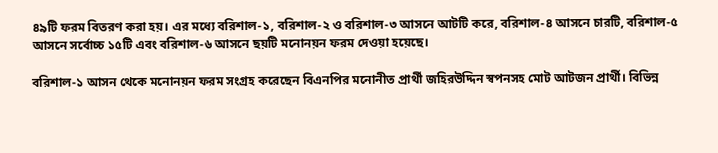৪৯টি ফরম বিতরণ করা হয়। এর মধ্যে বরিশাল-১, বরিশাল-২ ও বরিশাল-৩ আসনে আটটি করে, বরিশাল-৪ আসনে চারটি, বরিশাল-৫ আসনে সর্বোচ্চ ১৫টি এবং বরিশাল-৬ আসনে ছয়টি মনোনয়ন ফরম দেওয়া হয়েছে।

বরিশাল-১ আসন থেকে মনোনয়ন ফরম সংগ্রহ করেছেন বিএনপির মনোনীত প্রার্থী জহিরউদ্দিন স্বপনসহ মোট আটজন প্রার্থী। বিভিন্ন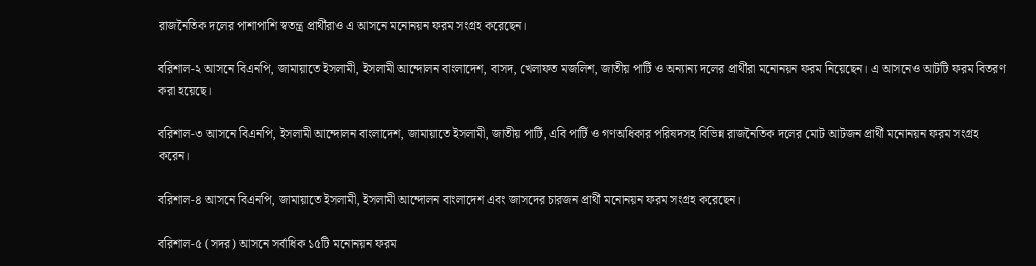রাজনৈতিক দলের পাশাপাশি স্বতন্ত্র প্রার্থীরাও এ আসনে মনোনয়ন ফরম সংগ্রহ করেছেন।

বরিশাল-২ আসনে বিএনপি, জামায়াতে ইসলামী, ইসলামী আন্দোলন বাংলাদেশ, বাসদ, খেলাফত মজলিশ, জাতীয় পার্টি ও অন্যান্য দলের প্রার্থীরা মনোনয়ন ফরম নিয়েছেন। এ আসনেও আটটি ফরম বিতরণ করা হয়েছে।

বরিশাল-৩ আসনে বিএনপি, ইসলামী আন্দোলন বাংলাদেশ, জামায়াতে ইসলামী, জাতীয় পার্টি, এবি পার্টি ও গণঅধিকার পরিষদসহ বিভিন্ন রাজনৈতিক দলের মোট আটজন প্রার্থী মনোনয়ন ফরম সংগ্রহ করেন।

বরিশাল-৪ আসনে বিএনপি, জামায়াতে ইসলামী, ইসলামী আন্দোলন বাংলাদেশ এবং জাসদের চারজন প্রার্থী মনোনয়ন ফরম সংগ্রহ করেছেন।

বরিশাল-৫ (সদর) আসনে সর্বাধিক ১৫টি মনোনয়ন ফরম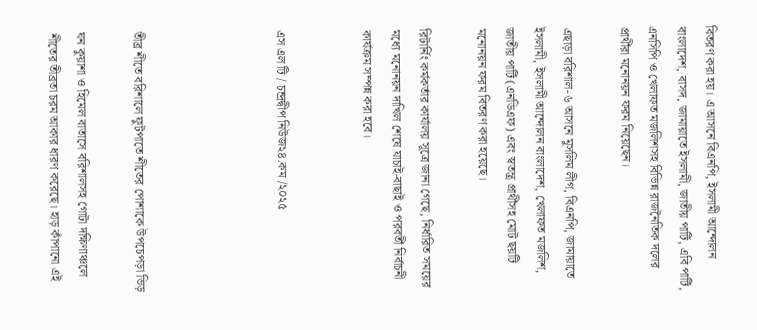বিতরণ করা হয়। এ আসনে বিএনপি, ইসলামী আন্দোলন বাংলাদেশ, বাসদ, জামায়াতে ইসলামী, জাতীয় পার্টি, এবি পার্টি, এনসিপি ও খেলাফত মজলিশসহ বিভিন্ন রাজনৈতিক দলের প্রার্থীরা মনোনয়ন ফরম নিয়েছেন।

এছাড়া বরিশাল-৬ আসনে মুসলিম লীগ, বিএনপি, জামায়াতে ইসলামী, ইসলামী আন্দোলন বাংলাদেশ, খেলাফত মজলিশ, জাতীয় পার্টি (এনডিএফ) এবং স্বতন্ত্র প্রার্থীসহ মোট ছয়টি মনোনয়ন ফরম বিতরণ করা হয়েছে।

রিটার্নিং কর্মকর্তার কার্যালয় সূত্রে জানা গেছে, নির্ধারিত সময়ের মধ্যে মনোনয়ন দাখিল শেষে যাচাই-বাছাই ও পরবর্তী নির্বাচনী কার্যক্রম সম্পন্ন করা হবে।


এস এল টি / চন্দ্রদ্বীপ নিউজ২৪.কম /২০২৫




তীব্র শীতে বরিশালে ফুটপাতে শীতের পোশাকে উপচেপড়া ভিড়

ঘন কুয়াশা ও হিমেল বাতাসে বরিশালসহ গোটা দক্ষিণাঞ্চলে শীতের তীব্রতা চরম আকার ধারণ করেছে। হাড় কাঁপানো এই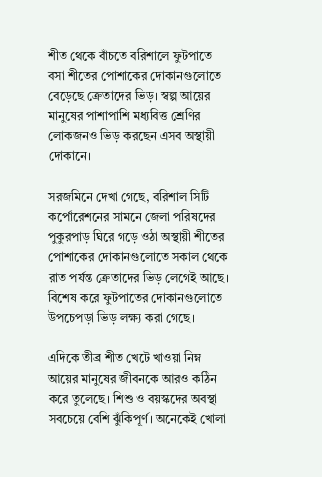শীত থেকে বাঁচতে বরিশালে ফুটপাতে বসা শীতের পোশাকের দোকানগুলোতে বেড়েছে ক্রেতাদের ভিড়। স্বল্প আয়ের মানুষের পাশাপাশি মধ্যবিত্ত শ্রেণির লোকজনও ভিড় করছেন এসব অস্থায়ী দোকানে।

সরজমিনে দেখা গেছে, বরিশাল সিটি কর্পোরেশনের সামনে জেলা পরিষদের পুকুরপাড় ঘিরে গড়ে ওঠা অস্থায়ী শীতের পোশাকের দোকানগুলোতে সকাল থেকে রাত পর্যন্ত ক্রেতাদের ভিড় লেগেই আছে। বিশেষ করে ফুটপাতের দোকানগুলোতে উপচেপড়া ভিড় লক্ষ্য করা গেছে।

এদিকে তীব্র শীত খেটে খাওয়া নিম্ন আয়ের মানুষের জীবনকে আরও কঠিন করে তুলেছে। শিশু ও বয়স্কদের অবস্থা সবচেয়ে বেশি ঝুঁকিপূর্ণ। অনেকেই খোলা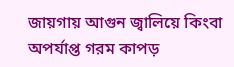জায়গায় আগুন জ্বালিয়ে কিংবা অপর্যাপ্ত গরম কাপড়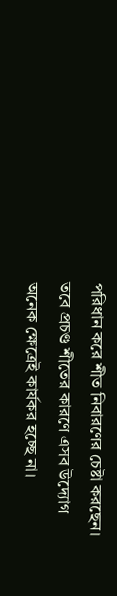পরিধান করে শীত নিবারণের চেষ্টা করছেন। তবে প্রচণ্ড শীতের কারণে এসব উদ্যোগ অনেক ক্ষেত্রেই কার্যকর হচ্ছে না।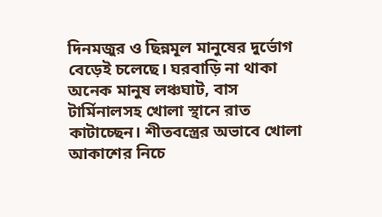দিনমজুর ও ছিন্নমূল মানুষের দুর্ভোগ বেড়েই চলেছে। ঘরবাড়ি না থাকা অনেক মানুষ লঞ্চঘাট, বাস টার্মিনালসহ খোলা স্থানে রাত কাটাচ্ছেন। শীতবস্ত্রের অভাবে খোলা আকাশের নিচে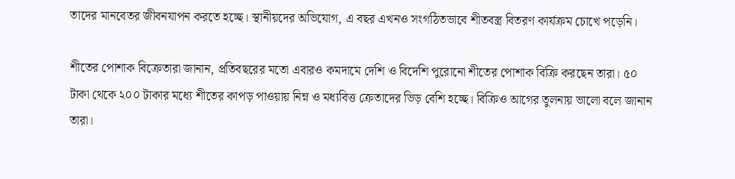তাদের মানবেতর জীবনযাপন করতে হচ্ছে। স্থানীয়দের অভিযোগ, এ বছর এখনও সংগঠিতভাবে শীতবস্ত্র বিতরণ কার্যক্রম চোখে পড়েনি।

শীতের পোশাক বিক্রেতারা জানান, প্রতিবছরের মতো এবারও কমদামে দেশি ও বিদেশি পুরোনো শীতের পোশাক বিক্রি করছেন তারা। ৫০ টাকা থেকে ২০০ টাকার মধ্যে শীতের কাপড় পাওয়ায় নিম্ন ও মধ্যবিত্ত ক্রেতাদের ভিড় বেশি হচ্ছে। বিক্রিও আগের তুলনায় ভালো বলে জানান তারা।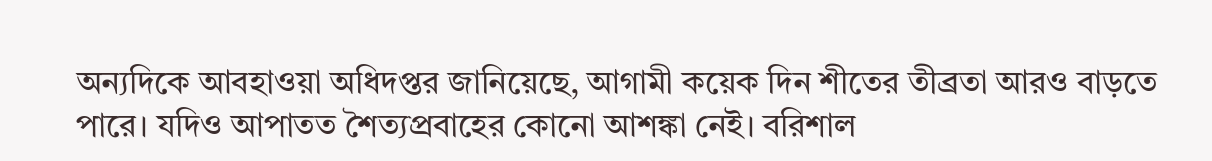অন্যদিকে আবহাওয়া অধিদপ্তর জানিয়েছে, আগামী কয়েক দিন শীতের তীব্রতা আরও বাড়তে পারে। যদিও আপাতত শৈত্যপ্রবাহের কোনো আশঙ্কা নেই। বরিশাল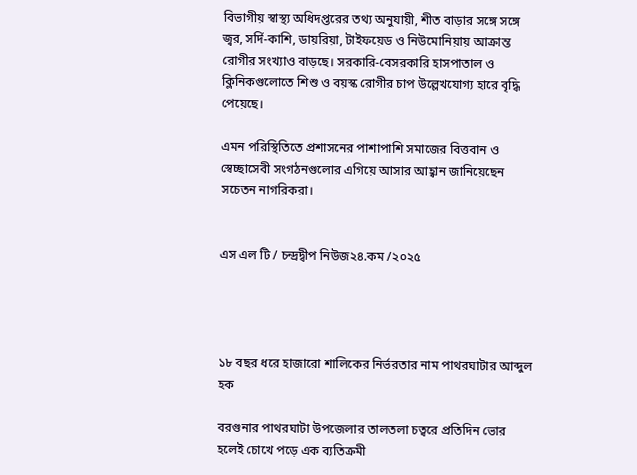বিভাগীয় স্বাস্থ্য অধিদপ্তরের তথ্য অনুযায়ী, শীত বাড়ার সঙ্গে সঙ্গে জ্বর, সর্দি-কাশি, ডায়রিয়া, টাইফয়েড ও নিউমোনিয়ায় আক্রান্ত রোগীর সংখ্যাও বাড়ছে। সরকারি-বেসরকারি হাসপাতাল ও ক্লিনিকগুলোতে শিশু ও বয়স্ক রোগীর চাপ উল্লেখযোগ্য হারে বৃদ্ধি পেয়েছে।

এমন পরিস্থিতিতে প্রশাসনের পাশাপাশি সমাজের বিত্তবান ও স্বেচ্ছাসেবী সংগঠনগুলোর এগিয়ে আসার আহ্বান জানিয়েছেন সচেতন নাগরিকরা।


এস এল টি / চন্দ্রদ্বীপ নিউজ২৪.কম /২০২৫




১৮ বছর ধরে হাজারো শালিকের নির্ভরতার নাম পাথরঘাটার আব্দুল হক

বরগুনার পাথরঘাটা উপজেলার তালতলা চত্বরে প্রতিদিন ভোর হলেই চোখে পড়ে এক ব্যতিক্রমী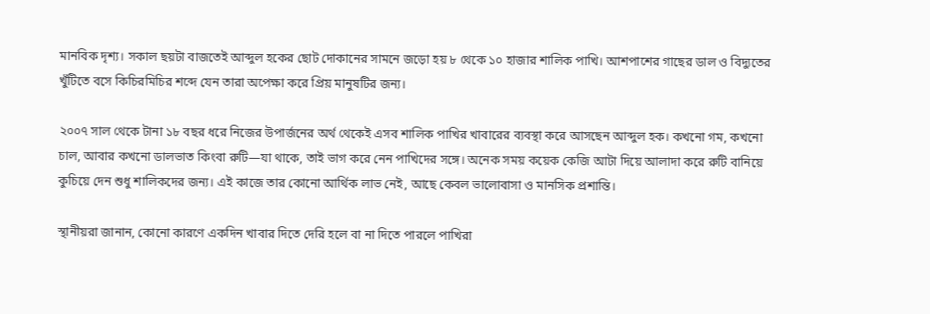মানবিক দৃশ্য। সকাল ছয়টা বাজতেই আব্দুল হকের ছোট দোকানের সামনে জড়ো হয় ৮ থেকে ১০ হাজার শালিক পাখি। আশপাশের গাছের ডাল ও বিদ্যুতের খুঁটিতে বসে কিচিরমিচির শব্দে যেন তারা অপেক্ষা করে প্রিয় মানুষটির জন্য।

২০০৭ সাল থেকে টানা ১৮ বছর ধরে নিজের উপার্জনের অর্থ থেকেই এসব শালিক পাখির খাবারের ব্যবস্থা করে আসছেন আব্দুল হক। কখনো গম, কখনো চাল, আবার কখনো ডালভাত কিংবা রুটি—যা থাকে, তাই ভাগ করে নেন পাখিদের সঙ্গে। অনেক সময় কয়েক কেজি আটা দিয়ে আলাদা করে রুটি বানিয়ে কুচিয়ে দেন শুধু শালিকদের জন্য। এই কাজে তার কোনো আর্থিক লাভ নেই, আছে কেবল ভালোবাসা ও মানসিক প্রশান্তি।

স্থানীয়রা জানান, কোনো কারণে একদিন খাবার দিতে দেরি হলে বা না দিতে পারলে পাখিরা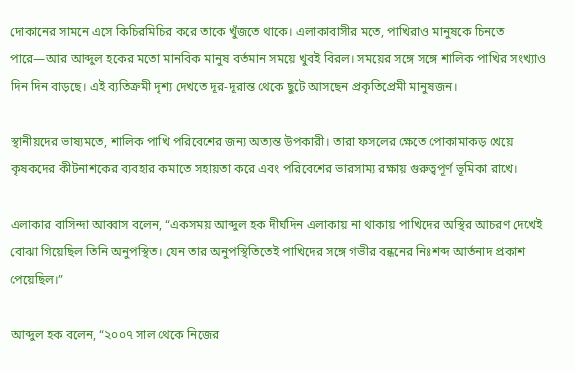দোকানের সামনে এসে কিচিরমিচির করে তাকে খুঁজতে থাকে। এলাকাবাসীর মতে, পাখিরাও মানুষকে চিনতে পারে—আর আব্দুল হকের মতো মানবিক মানুষ বর্তমান সময়ে খুবই বিরল। সময়ের সঙ্গে সঙ্গে শালিক পাখির সংখ্যাও দিন দিন বাড়ছে। এই ব্যতিক্রমী দৃশ্য দেখতে দূর-দূরান্ত থেকে ছুটে আসছেন প্রকৃতিপ্রেমী মানুষজন।

স্থানীয়দের ভাষ্যমতে, শালিক পাখি পরিবেশের জন্য অত্যন্ত উপকারী। তারা ফসলের ক্ষেতে পোকামাকড় খেয়ে কৃষকদের কীটনাশকের ব্যবহার কমাতে সহায়তা করে এবং পরিবেশের ভারসাম্য রক্ষায় গুরুত্বপূর্ণ ভূমিকা রাখে।

এলাকার বাসিন্দা আব্বাস বলেন, “একসময় আব্দুল হক দীর্ঘদিন এলাকায় না থাকায় পাখিদের অস্থির আচরণ দেখেই বোঝা গিয়েছিল তিনি অনুপস্থিত। যেন তার অনুপস্থিতিতেই পাখিদের সঙ্গে গভীর বন্ধনের নিঃশব্দ আর্তনাদ প্রকাশ পেয়েছিল।”

আব্দুল হক বলেন, “২০০৭ সাল থেকে নিজের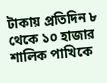টাকায় প্রতিদিন ৮ থেকে ১০ হাজার শালিক পাখিকে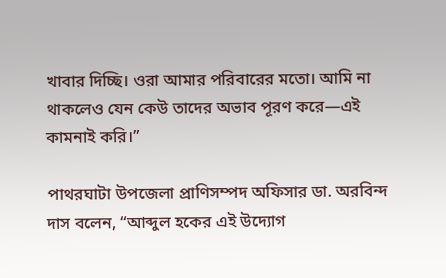খাবার দিচ্ছি। ওরা আমার পরিবারের মতো। আমি না থাকলেও যেন কেউ তাদের অভাব পূরণ করে—এই কামনাই করি।”

পাথরঘাটা উপজেলা প্রাণিসম্পদ অফিসার ডা. অরবিন্দ দাস বলেন, “আব্দুল হকের এই উদ্যোগ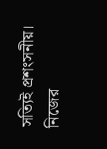সত্যিই প্রশংসনীয়। নিজের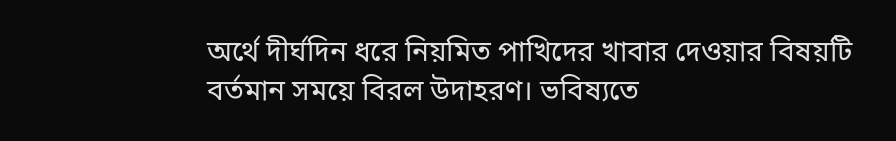অর্থে দীর্ঘদিন ধরে নিয়মিত পাখিদের খাবার দেওয়ার বিষয়টি বর্তমান সময়ে বিরল উদাহরণ। ভবিষ্যতে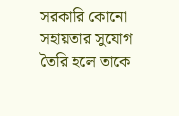সরকারি কোনো সহায়তার সুযোগ তৈরি হলে তাকে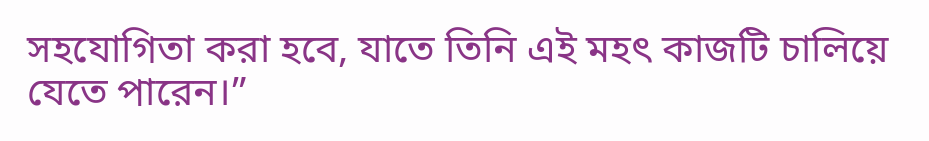সহযোগিতা করা হবে, যাতে তিনি এই মহৎ কাজটি চালিয়ে যেতে পারেন।”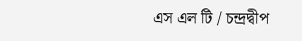এস এল টি / চন্দ্রদ্বীপ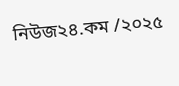নিউজ২৪.কম /২০২৫